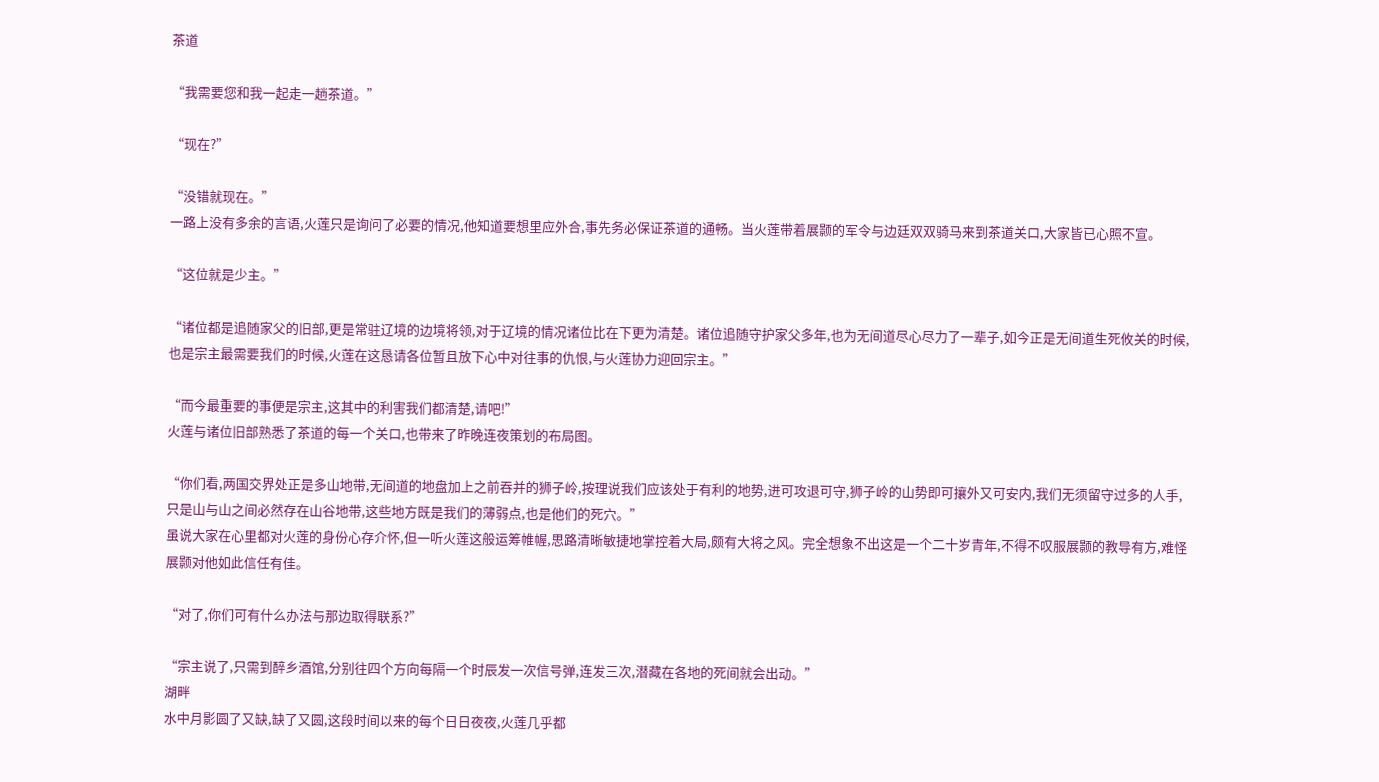茶道

“我需要您和我一起走一趟茶道。”

“现在?”

“没错就现在。”
一路上没有多余的言语,火莲只是询问了必要的情况,他知道要想里应外合,事先务必保证茶道的通畅。当火莲带着展颢的军令与边廷双双骑马来到茶道关口,大家皆已心照不宣。

“这位就是少主。”

“诸位都是追随家父的旧部,更是常驻辽境的边境将领,对于辽境的情况诸位比在下更为清楚。诸位追随守护家父多年,也为无间道尽心尽力了一辈子,如今正是无间道生死攸关的时候,也是宗主最需要我们的时候,火莲在这恳请各位暂且放下心中对往事的仇恨,与火莲协力迎回宗主。”

“而今最重要的事便是宗主,这其中的利害我们都清楚,请吧!”
火莲与诸位旧部熟悉了茶道的每一个关口,也带来了昨晚连夜策划的布局图。

“你们看,两国交界处正是多山地带,无间道的地盘加上之前吞并的狮子岭,按理说我们应该处于有利的地势,进可攻退可守,狮子岭的山势即可攘外又可安内,我们无须留守过多的人手,只是山与山之间必然存在山谷地带,这些地方既是我们的薄弱点,也是他们的死穴。”
虽说大家在心里都对火莲的身份心存介怀,但一听火莲这般运筹帷幄,思路清晰敏捷地掌控着大局,颇有大将之风。完全想象不出这是一个二十岁青年,不得不叹服展颢的教导有方,难怪展颢对他如此信任有佳。

“对了,你们可有什么办法与那边取得联系?”

“宗主说了,只需到醉乡酒馆,分别往四个方向每隔一个时辰发一次信号弹,连发三次,潜藏在各地的死间就会出动。”
湖畔
水中月影圆了又缺,缺了又圆,这段时间以来的每个日日夜夜,火莲几乎都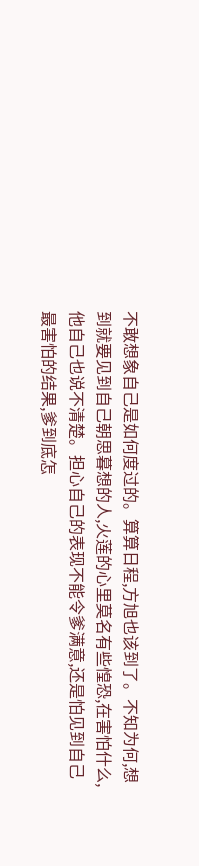不敢想象自己是如何度过的。算算日程,方旭也该到了。不知为何,想到就要见到自己朝思暮想的人,火莲的心里莫名有些惶恐,在害怕什么,他自己也说不清楚。担心自己的表现不能令爹满意,还是怕见到自己最害怕的结果,爹到底怎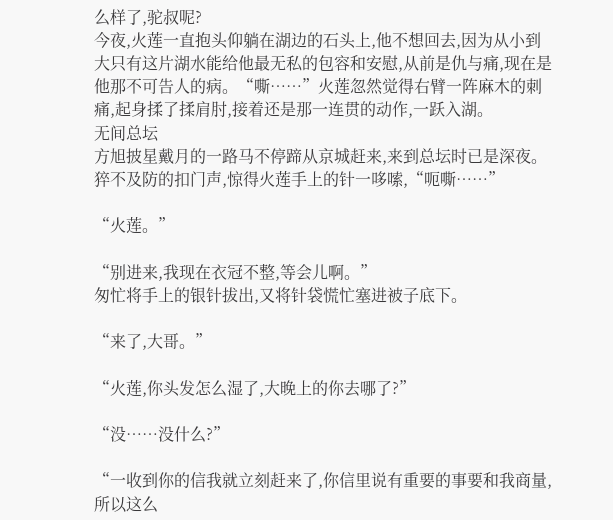么样了,驼叔呢?
今夜,火莲一直抱头仰躺在湖边的石头上,他不想回去,因为从小到大只有这片湖水能给他最无私的包容和安慰,从前是仇与痛,现在是他那不可告人的病。“嘶……”火莲忽然觉得右臂一阵麻木的刺痛,起身揉了揉肩肘,接着还是那一连贯的动作,一跃入湖。
无间总坛
方旭披星戴月的一路马不停蹄从京城赶来,来到总坛时已是深夜。猝不及防的扣门声,惊得火莲手上的针一哆嗦,“呃嘶……”

“火莲。”

“别进来,我现在衣冠不整,等会儿啊。”
匆忙将手上的银针拔出,又将针袋慌忙塞进被子底下。

“来了,大哥。”

“火莲,你头发怎么湿了,大晚上的你去哪了?”

“没……没什么?”

“一收到你的信我就立刻赶来了,你信里说有重要的事要和我商量,所以这么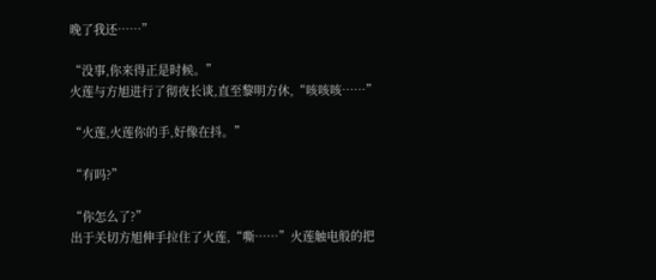晚了我还……”

“没事,你来得正是时候。”
火莲与方旭进行了彻夜长谈,直至黎明方休,“咳咳咳……”

“火莲,火莲你的手,好像在抖。”

“有吗?”

“你怎么了?”
出于关切方旭伸手拉住了火莲,“嘶……”火莲触电般的把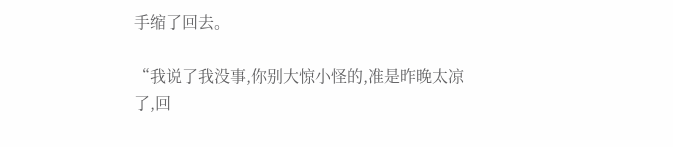手缩了回去。

“我说了我没事,你别大惊小怪的,准是昨晚太凉了,回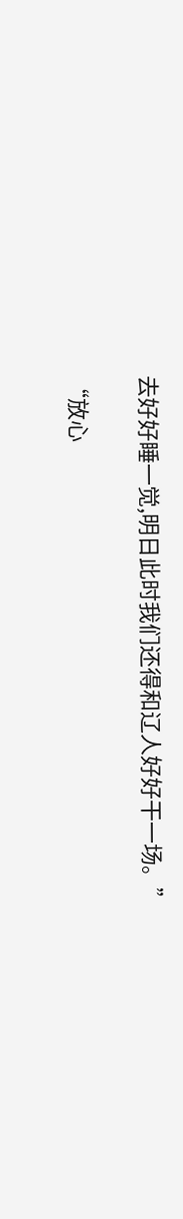去好好睡一觉,明日此时我们还得和辽人好好干一场。”

“放心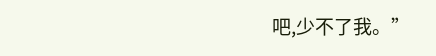吧,少不了我。”